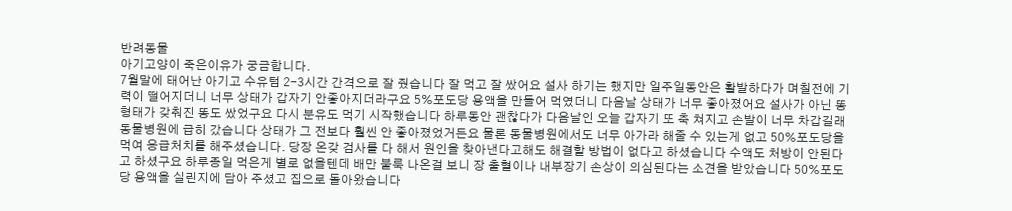반려동물
아기고양이 죽은이유가 궁금합니다.
7월말에 태어난 아기고 수유텀 2-3시간 간격으로 잘 줬습니다 잘 먹고 잘 쌌어요 설사 하기는 했지만 일주일동안은 활발하다가 며칠전에 기력이 떨어지더니 너무 상태가 갑자기 안좋아지더라구요 5%포도당 용액을 만들어 먹였더니 다음날 상태가 너무 좋아졌어요 설사가 아닌 똥 형태가 갖춰진 똥도 쌌었구요 다시 분유도 먹기 시작했습니다 하루동안 괜찮다가 다음날인 오늘 갑자기 또 축 쳐지고 손발이 너무 차갑길래 동물병원에 급히 갔습니다 상태가 그 전보다 훨씬 안 좋아졌었거든요 물론 동물병원에서도 너무 아가라 해줄 수 있는게 없고 50%포도당을 먹여 응급처치를 해주셨습니다. 당장 온갖 검사를 다 해서 원인을 찾아낸다고해도 해결할 방법이 없다고 하셨습니다 수액도 처방이 안된다고 하셨구요 하루종일 먹은게 별로 없을텐데 배만 불룩 나온걸 보니 장 출혈이나 내부장기 손상이 의심된다는 소견을 받았습니다 50%포도당 용액을 실린지에 담아 주셨고 집으로 돌아왔습니다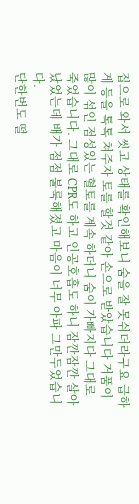집으로 와서 씻고 상태를 확인해보니 숨을 잘 못쉬더라구요 급하게 등을 톡톡 쳐주자 토를 할것 같아 손으로 받았습니다 거품이 많이 섞인 점성있는 혈토를 계속 하더니 숨이 가빠지다 그대로 죽었습니다. 그대로 CPR도 하고 인공호흡도 하니 잠깐잠깐 살아났었는데 배가 점점 불룩해졌고 마음이 너무 아파 그만두었습니다.
단한번도 떨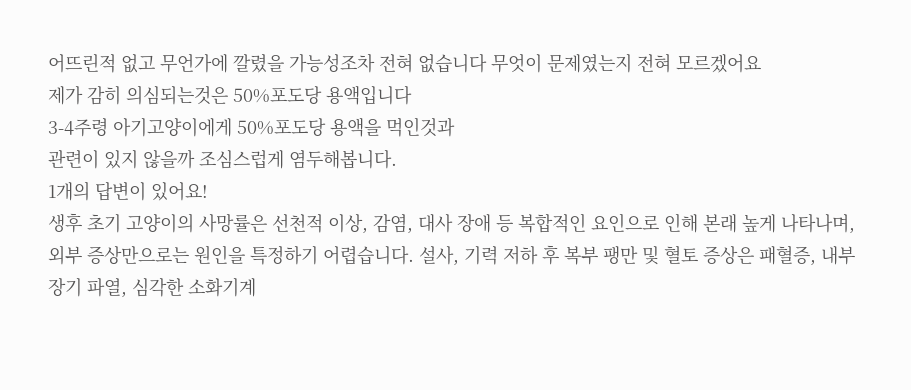어뜨린적 없고 무언가에 깔렸을 가능성조차 전혀 없습니다 무엇이 문제였는지 전혀 모르겠어요
제가 감히 의심되는것은 50%포도당 용액입니다
3-4주령 아기고양이에게 50%포도당 용액을 먹인것과
관련이 있지 않을까 조심스럽게 염두해봅니다.
1개의 답변이 있어요!
생후 초기 고양이의 사망률은 선천적 이상, 감염, 대사 장애 등 복합적인 요인으로 인해 본래 높게 나타나며, 외부 증상만으로는 원인을 특정하기 어렵습니다. 설사, 기력 저하 후 복부 팽만 및 혈토 증상은 패혈증, 내부 장기 파열, 심각한 소화기계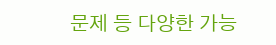문제 등 다양한 가능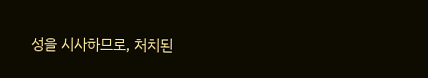성을 시사하므로, 처치된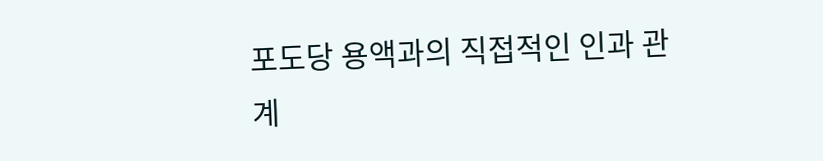포도당 용액과의 직접적인 인과 관계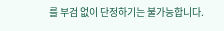를 부검 없이 단정하기는 불가능합니다.